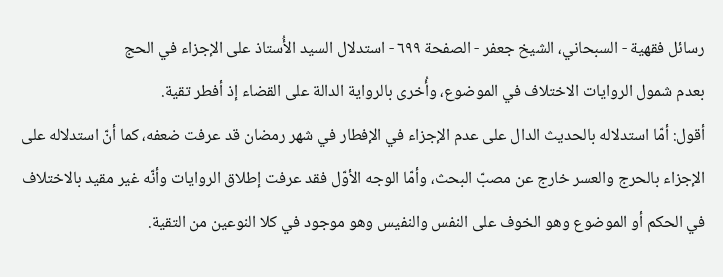رسائل فقهية - السبحاني، الشيخ جعفر - الصفحة ٦٩٩ - استدلال السيد الأُستاذ على الإجزاء في الحج
بعدم شمول الروايات الاختلاف في الموضوع، وأُخرى بالرواية الدالة على القضاء إذ أفطر تقية.
أقول: أمّا استدلاله بالحديث الدال على عدم الإجزاء في الإفطار في شهر رمضان قد عرفت ضعفه، كما أنّ استدلاله على الإجزاء بالحرج والعسر خارج عن مصبّ البحث، وأمّا الوجه الأوّل فقد عرفت إطلاق الروايات وأنّه غير مقيد بالاختلاف في الحكم أو الموضوع وهو الخوف على النفس والنفيس وهو موجود في كلا النوعين من التقية.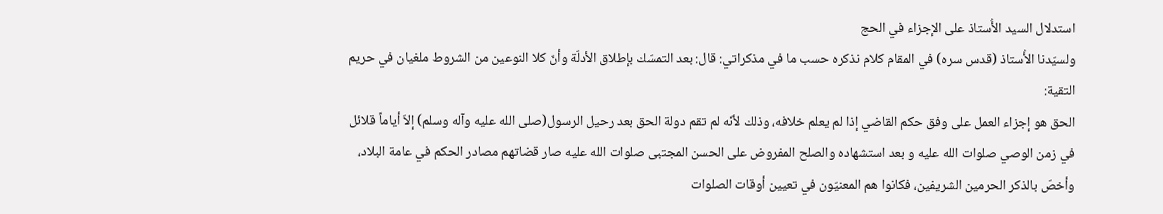استدلال السيد الأُستاذ على الإجزاء في الحج
ولسيّدنا الأُستاذ (قدس سره) في المقام كلام نذكره حسب ما في مذكراتي: قال: بعد التمسّك بإطلاق الأدلّة وأنّ كلا النوعين من الشروط ملغيان في حريم التقية:
الحق هو إجزاء العمل على وفق حكم القاضي إذا لم يعلم خلافه، وذلك لأنّه لم تقم دولة الحق بعد رحيل الرسول(صلى الله عليه وآله وسلم) إلاّ أياماً قلائل في زمن الوصي صلوات الله عليه و بعد استشهاده والصلح المفروض على الحسن المجتبى صلوات الله عليه صار قضاتهم مصادر الحكم في عامة البلاد، وأخصّ بالذكر الحرمين الشريفين، فكانوا هم المعنيّون في تعيين أوقات الصلوات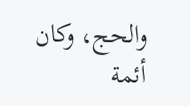والحج، وكان أئمة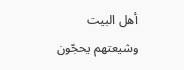أهل البيت وشيعتهم يحجّون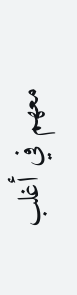معهم في أغلب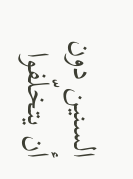السنين دون أن يتخلّفوا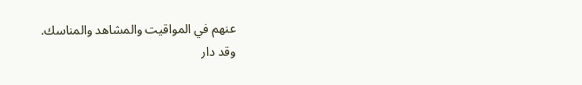عنهم في المواقيت والمشاهد والمناسك.
وقد دار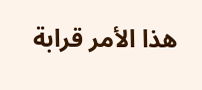هذا الأمر قرابة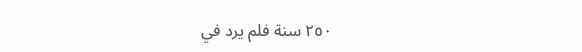٢٥٠ سنة فلم يرد في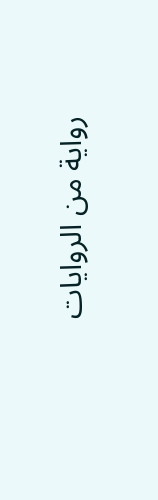رواية من الروايات